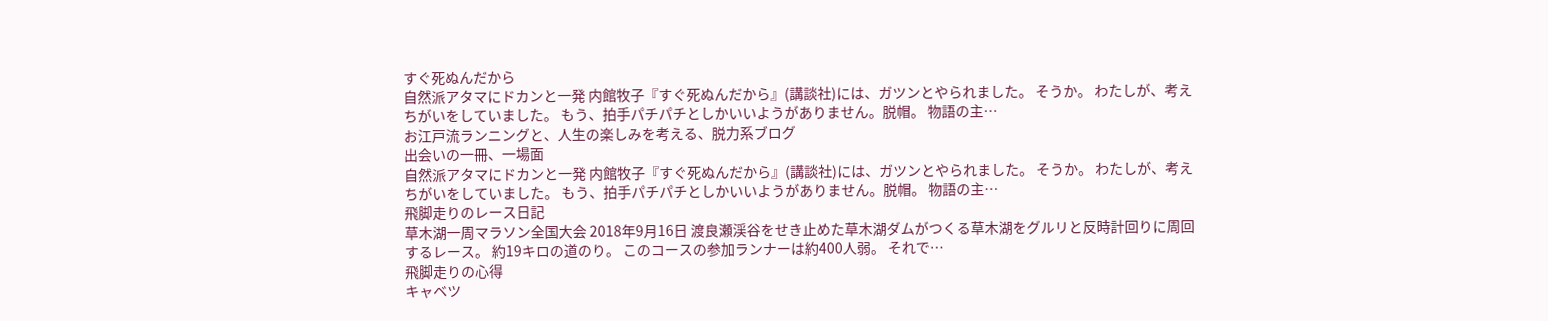すぐ死ぬんだから
自然派アタマにドカンと一発 内館牧子『すぐ死ぬんだから』(講談社)には、ガツンとやられました。 そうか。 わたしが、考えちがいをしていました。 もう、拍手パチパチとしかいいようがありません。脱帽。 物語の主…
お江戸流ランニングと、人生の楽しみを考える、脱力系ブログ
出会いの一冊、一場面
自然派アタマにドカンと一発 内館牧子『すぐ死ぬんだから』(講談社)には、ガツンとやられました。 そうか。 わたしが、考えちがいをしていました。 もう、拍手パチパチとしかいいようがありません。脱帽。 物語の主…
飛脚走りのレース日記
草木湖一周マラソン全国大会 2018年9月16日 渡良瀬渓谷をせき止めた草木湖ダムがつくる草木湖をグルリと反時計回りに周回するレース。 約19キロの道のり。 このコースの参加ランナーは約400人弱。 それで…
飛脚走りの心得
キャベツ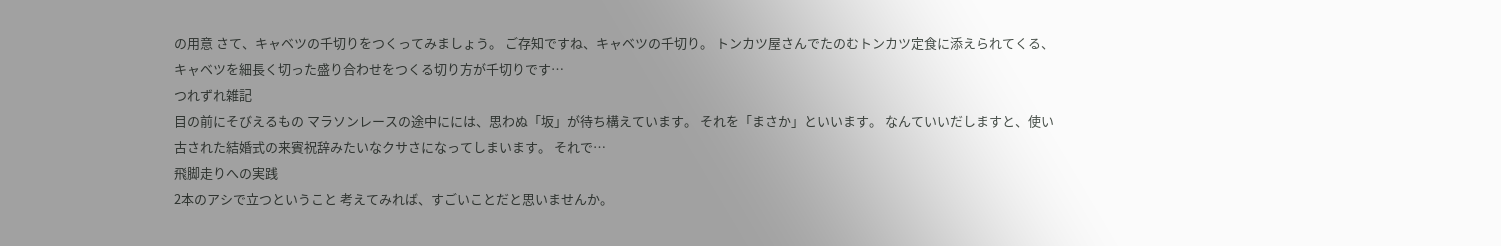の用意 さて、キャベツの千切りをつくってみましょう。 ご存知ですね、キャベツの千切り。 トンカツ屋さんでたのむトンカツ定食に添えられてくる、キャベツを細長く切った盛り合わせをつくる切り方が千切りです…
つれずれ雑記
目の前にそびえるもの マラソンレースの途中にには、思わぬ「坂」が待ち構えています。 それを「まさか」といいます。 なんていいだしますと、使い古された結婚式の来賓祝辞みたいなクサさになってしまいます。 それで…
飛脚走りへの実践
2本のアシで立つということ 考えてみれば、すごいことだと思いませんか。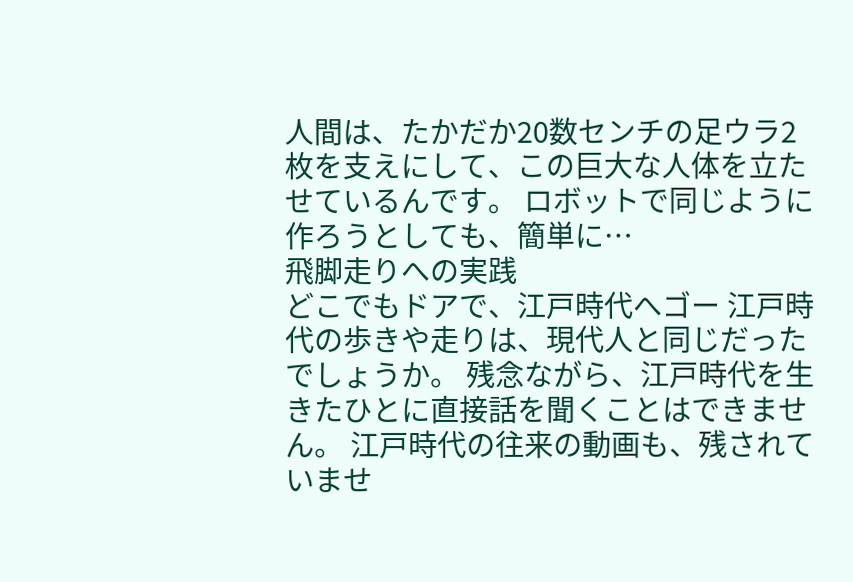人間は、たかだか20数センチの足ウラ2枚を支えにして、この巨大な人体を立たせているんです。 ロボットで同じように作ろうとしても、簡単に…
飛脚走りへの実践
どこでもドアで、江戸時代へゴー 江戸時代の歩きや走りは、現代人と同じだったでしょうか。 残念ながら、江戸時代を生きたひとに直接話を聞くことはできません。 江戸時代の往来の動画も、残されていませ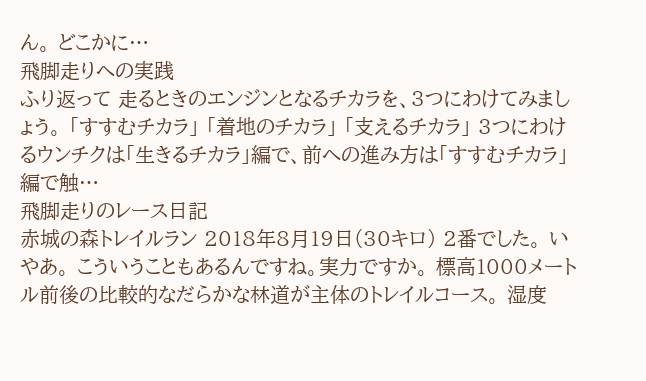ん。 どこかに…
飛脚走りへの実践
ふり返って 走るときのエンジンとなるチカラを、3つにわけてみましょう。 「すすむチカラ」 「着地のチカラ」 「支えるチカラ」 3つにわけるウンチクは「生きるチカラ」編で、前への進み方は「すすむチカラ」編で触…
飛脚走りのレース日記
赤城の森トレイルラン 2018年8月19日(30キロ) 2番でした。 いやあ。 こういうこともあるんですね。実力ですか。 標高1000メートル前後の比較的なだらかな林道が主体のトレイルコース。 湿度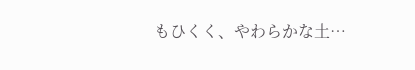もひくく、やわらかな土…